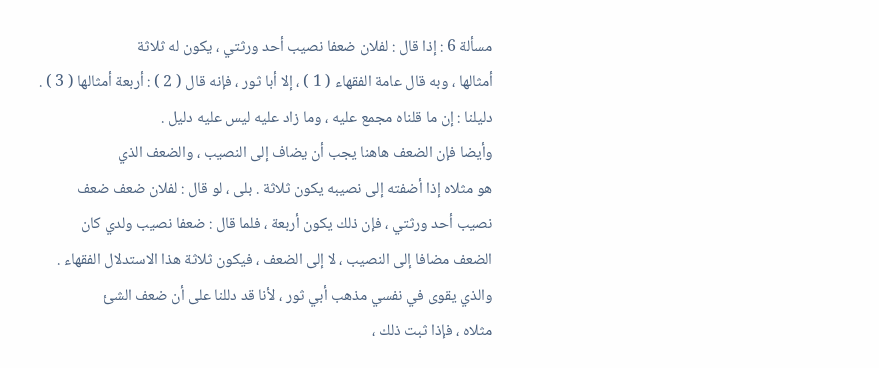مسألة 6 : إذا قال : لفلان ضعفا نصيب أحد ورثتي ، يكون له ثلاثة
أمثالها ، وبه قال عامة الفقهاء ( 1 ) ، إلا أبا ثور ، فإنه قال ( 2 ) : أربعة أمثالها ( 3 ) .
دليلنا : إن ما قلناه مجمع عليه ، وما زاد عليه ليس عليه دليل .
وأيضا فإن الضعف هاهنا يجب أن يضاف إلى النصيب ، والضعف الذي
هو مثلاه إذا أضفته إلى نصيبه يكون ثلاثة . بلى ، لو قال : لفلان ضعف ضعف
نصيب أحد ورثتي ، فإن ذلك يكون أربعة ، فلما قال : ضعفا نصيب ولدي كان
الضعف مضافا إلى النصيب ، لا إلى الضعف ، فيكون ثلاثة هذا الاستدلال الفقهاء .
والذي يقوى في نفسي مذهب أبي ثور ، لأنا قد دللنا على أن ضعف الشئ
مثلاه ، فإذا ثبت ذلك ،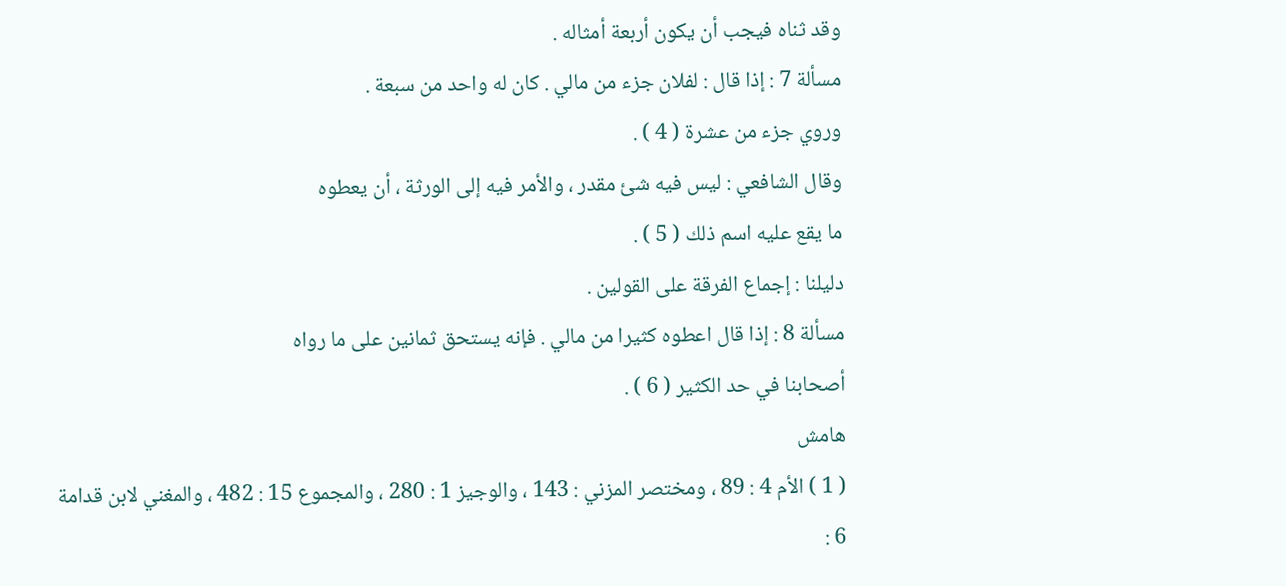وقد ثناه فيجب أن يكون أربعة أمثاله .
مسألة 7 : إذا قال : لفلان جزء من مالي . كان له واحد من سبعة .
وروي جزء من عشرة ( 4 ) .
وقال الشافعي : ليس فيه شئ مقدر ، والأمر فيه إلى الورثة ، أن يعطوه
ما يقع عليه اسم ذلك ( 5 ) .
دليلنا : إجماع الفرقة على القولين .
مسألة 8 : إذا قال اعطوه كثيرا من مالي . فإنه يستحق ثمانين على ما رواه
أصحابنا في حد الكثير ( 6 ) .
هامش
( 1 ) الأم 4 : 89 ، ومختصر المزني : 143 ، والوجيز 1 : 280 ، والمجموع 15 : 482 ، والمغني لابن قدامة
6 :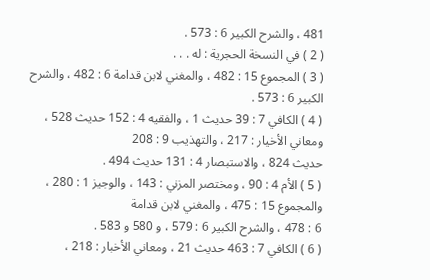481 ، والشرح الكبير 6 : 573 .
( 2 ) في النسخة الحجرية : له . . .
( 3 ) المجموع 15 : 482 ، والمغني لابن قدامة 6 : 482 ، والشرح الكبير 6 : 573 .
( 4 ) الكافي 7 : 39 حديث 1 ، والفقيه 4 : 152 حديث 528 ، ومعاني الأخيار : 217 ، والتهذيب 9 : 208
حديث 824 ، والاستبصار 4 : 131 حديث 494 .
( 5 ) الأم 4 : 90 ، ومختصر المزني : 143 ، والوجيز 1 : 280 ، والمجموع 15 : 475 ، والمغني لابن قدامة
6 : 478 ، والشرح الكبير 6 : 579 ، و 580 و 583 .
( 6 ) الكافي 7 : 463 حديث 21 ، ومعاني الأخبار : 218 ،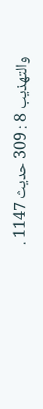والتهذيب 8 : 309 حديث 1147 .